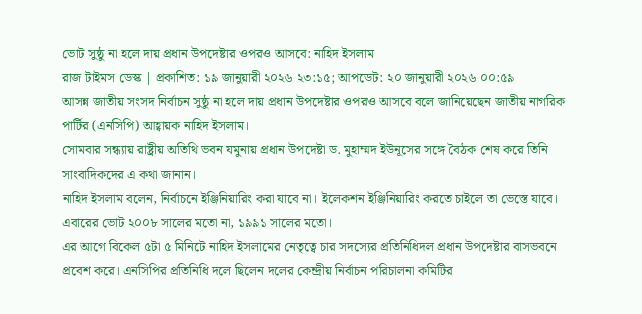ভোট সুষ্ঠু না হলে দায় প্রধান উপদেষ্টার ওপরও আসবে: নাহিদ ইসলাম
রাজ টাইমস ডেস্ক | প্রকাশিত: ১৯ জানুয়ারী ২০২৬ ২৩:১৫; আপডেট: ২০ জানুয়ারী ২০২৬ ০০:৫৯
আসন্ন জাতীয় সংসদ নির্বাচন সুষ্ঠু না হলে দায় প্রধান উপদেষ্টার ওপরও আসবে বলে জানিয়েছেন জাতীয় নাগরিক পার্টির (এনসিপি) আহ্বায়ক নাহিদ ইসলাম।
সোমবার সন্ধ্যায় রাষ্ট্রীয় অতিথি ভবন যমুনায় প্রধান উপদেষ্টা ড. মুহাম্মদ ইউনূসের সঙ্গে বৈঠক শেষ করে তিনি সাংবাদিকদের এ কথা জানান।
নাহিদ ইসলাম বলেন, নির্বাচনে ইঞ্জিনিয়ারিং করা যাবে না। ইলেকশন ইঞ্জিনিয়ারিং করতে চাইলে তা ভেস্তে যাবে। এবারের ভোট ২০০৮ সালের মতো না, ১৯৯১ সালের মতো।
এর আগে বিকেল ৫টা ৫ মিনিটে নাহিদ ইসলামের নেতৃত্বে চার সদস্যের প্রতিনিধিদল প্রধান উপদেষ্টার বাসভবনে প্রবেশ করে। এনসিপির প্রতিনিধি দলে ছিলেন দলের কেন্দ্রীয় নির্বাচন পরিচালনা কমিটির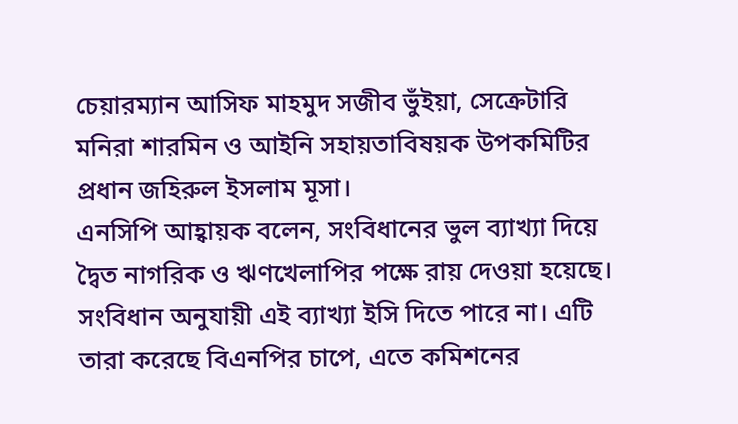চেয়ারম্যান আসিফ মাহমুদ সজীব ভুঁইয়া, সেক্রেটারি মনিরা শারমিন ও আইনি সহায়তাবিষয়ক উপকমিটির প্রধান জহিরুল ইসলাম মূসা।
এনসিপি আহ্বায়ক বলেন, সংবিধানের ভুল ব্যাখ্যা দিয়ে দ্বৈত নাগরিক ও ঋণখেলাপির পক্ষে রায় দেওয়া হয়েছে। সংবিধান অনুযায়ী এই ব্যাখ্যা ইসি দিতে পারে না। এটি তারা করেছে বিএনপির চাপে, এতে কমিশনের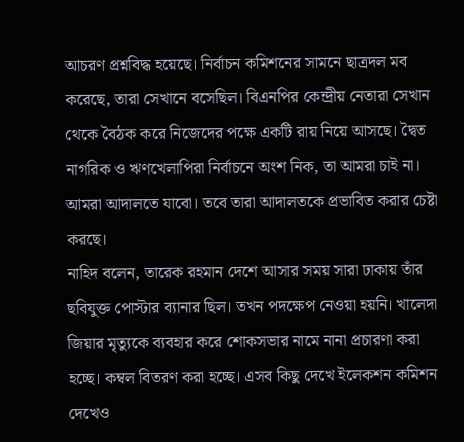আচরণ প্রশ্নবিদ্ধ হয়েছে। নির্বাচন কমিশনের সামনে ছাত্রদল মব করেছে, তারা সেখানে বসেছিল। বিএনপির কেন্দ্রীয় নেতারা সেখান থেকে বৈঠক করে নিজেদের পক্ষে একটি রায় নিয়ে আসছে। দ্বৈত নাগরিক ও ঋণখেলাপিরা নির্বাচনে অংশ নিক, তা আমরা চাই না। আমরা আদালতে যাবো। তবে তারা আদালতকে প্রভাবিত করার চেষ্টা করছে।
নাহিদ বলেন, তারেক রহমান দেশে আসার সময় সারা ঢাকায় তাঁর ছবিযুক্ত পোস্টার ব্যানার ছিল। তখন পদক্ষেপ নেওয়া হয়নি। খালেদা জিয়ার মৃত্যুকে ব্যবহার করে শোকসভার নামে নানা প্রচারণা করা হচ্ছে। কম্বল বিতরণ করা হচ্ছে। এসব কিছু দেখে ইলেকশন কমিশন দেখেও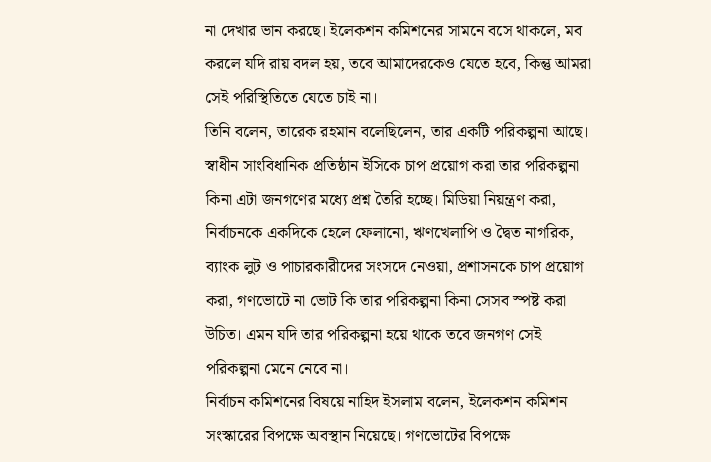না দেখার ভান করছে। ইলেকশন কমিশনের সামনে বসে থাকলে, মব করলে যদি রায় বদল হয়, তবে আমাদেরকেও যেতে হবে, কিন্তু আমরা সেই পরিস্থিতিতে যেতে চাই না।
তিনি বলেন, তারেক রহমান বলেছিলেন, তার একটি পরিকল্পনা আছে। স্বাধীন সাংবিধানিক প্রতিষ্ঠান ইসিকে চাপ প্রয়োগ করা তার পরিকল্পনা কিনা এটা জনগণের মধ্যে প্রশ্ন তৈরি হচ্ছে। মিডিয়া নিয়ন্ত্রণ করা, নির্বাচনকে একদিকে হেলে ফেলানো, ঋণখেলাপি ও দ্বৈত নাগরিক, ব্যাংক লুট ও পাচারকারীদের সংসদে নেওয়া, প্রশাসনকে চাপ প্রয়োগ করা, গণভোটে না ভোট কি তার পরিকল্পনা কিনা সেসব স্পষ্ট করা উচিত। এমন যদি তার পরিকল্পনা হয়ে থাকে তবে জনগণ সেই পরিকল্পনা মেনে নেবে না।
নির্বাচন কমিশনের বিষয়ে নাহিদ ইসলাম বলেন, ইলেকশন কমিশন সংস্কারের বিপক্ষে অবস্থান নিয়েছে। গণভোটের বিপক্ষে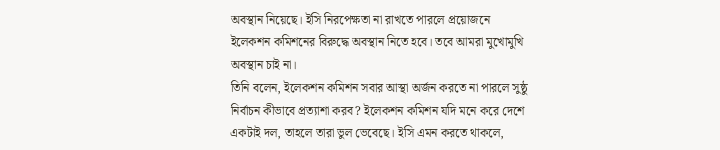অবস্থান নিয়েছে। ইসি নিরপেক্ষতা না রাখতে পারলে প্রয়োজনে ইলেকশন কমিশনের বিরুদ্ধে অবস্থান নিতে হবে। তবে আমরা মুখোমুখি অবস্থান চাই না।
তিনি বলেন, ইলেকশন কমিশন সবার আস্থা অর্জন করতে না পারলে সুষ্ঠু নির্বাচন কীভাবে প্রত্যাশা করব? ইলেকশন কমিশন যদি মনে করে দেশে একটাই দল, তাহলে তারা ভুল ভেবেছে। ইসি এমন করতে থাকলে,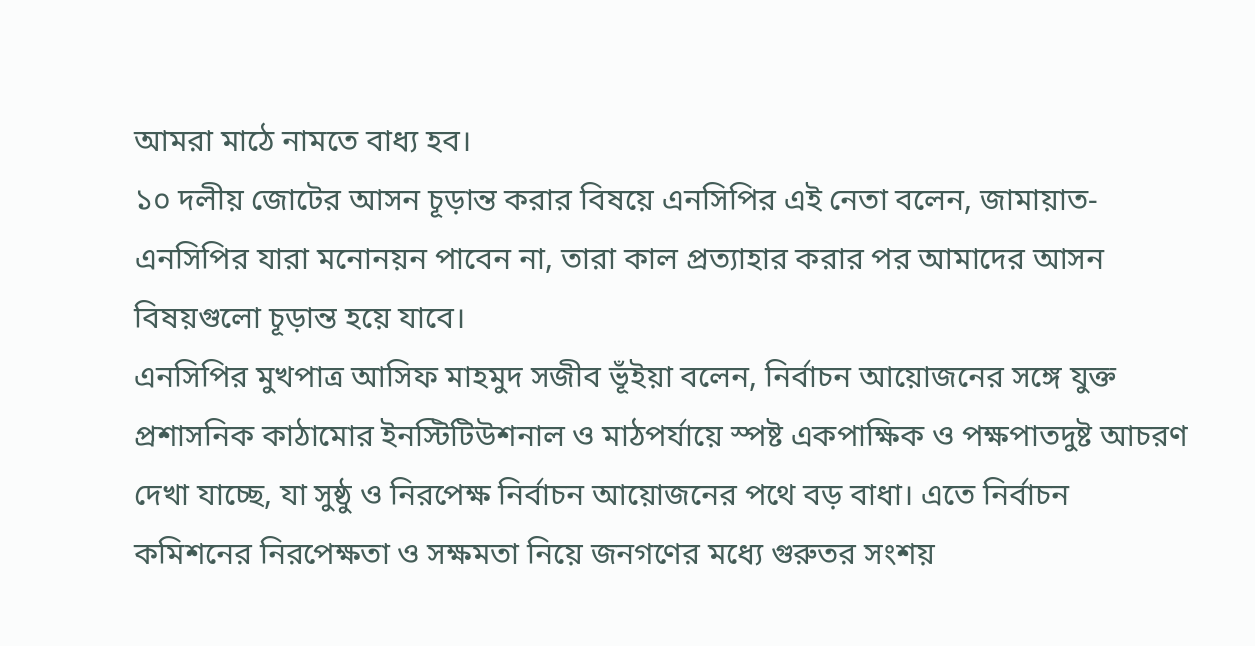আমরা মাঠে নামতে বাধ্য হব।
১০ দলীয় জোটের আসন চূড়ান্ত করার বিষয়ে এনসিপির এই নেতা বলেন, জামায়াত-এনসিপির যারা মনোনয়ন পাবেন না, তারা কাল প্রত্যাহার করার পর আমাদের আসন বিষয়গুলো চূড়ান্ত হয়ে যাবে।
এনসিপির মুখপাত্র আসিফ মাহমুদ সজীব ভূঁইয়া বলেন, নির্বাচন আয়োজনের সঙ্গে যুক্ত প্রশাসনিক কাঠামোর ইনস্টিটিউশনাল ও মাঠপর্যায়ে স্পষ্ট একপাক্ষিক ও পক্ষপাতদুষ্ট আচরণ দেখা যাচ্ছে, যা সুষ্ঠু ও নিরপেক্ষ নির্বাচন আয়োজনের পথে বড় বাধা। এতে নির্বাচন কমিশনের নিরপেক্ষতা ও সক্ষমতা নিয়ে জনগণের মধ্যে গুরুতর সংশয়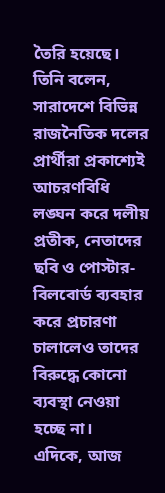তৈরি হয়েছে।
তিনি বলেন, সারাদেশে বিভিন্ন রাজনৈতিক দলের প্রার্থীরা প্রকাশ্যেই আচরণবিধি লঙ্ঘন করে দলীয় প্রতীক, নেতাদের ছবি ও পোস্টার-বিলবোর্ড ব্যবহার করে প্রচারণা চালালেও তাদের বিরুদ্ধে কোনো ব্যবস্থা নেওয়া হচ্ছে না।
এদিকে, আজ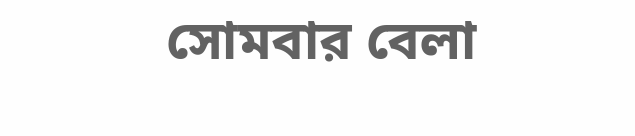সোমবার বেলা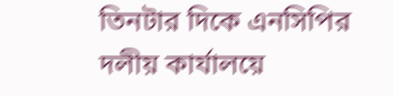তিনটার দিকে এনসিপির দলীয় কার্যালয়ে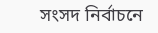সংসদ নির্বাচনে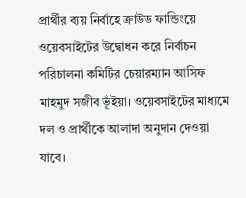প্রার্থীর ব্যয় নির্বাহে ক্রাউড ফান্ডিংয়ে ওয়েবসাইটের উদ্বোধন করে নির্বাচন পরিচালনা কমিটির চেয়ারম্যান আসিফ মাহমুদ সজীব ভূঁইয়া। ওয়েবসাইটের মাধ্যমে দল ও প্রার্থীকে আলাদা অনুদান দেওয়া যাবে।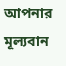আপনার মূল্যবান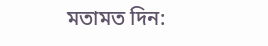মতামত দিন: